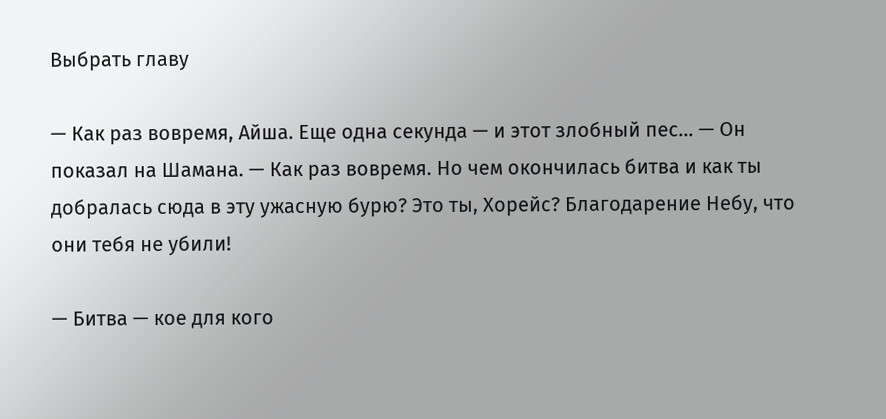Выбрать главу

— Как раз вовремя, Айша. Еще одна секунда — и этот злобный пес… — Он показал на Шамана. — Как раз вовремя. Но чем окончилась битва и как ты добралась сюда в эту ужасную бурю? Это ты, Хорейс? Благодарение Небу, что они тебя не убили!

— Битва — кое для кого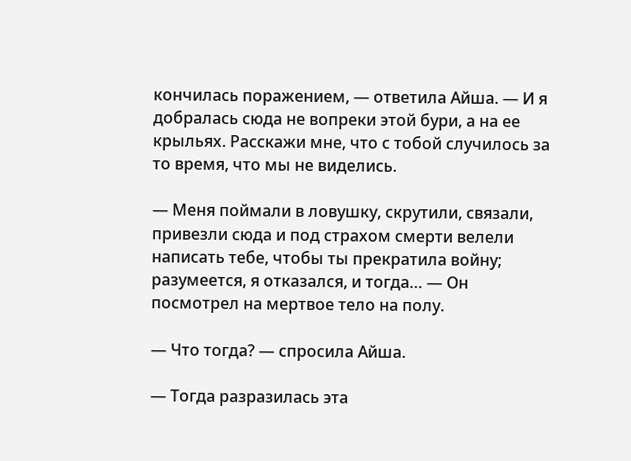кончилась поражением, — ответила Айша. — И я добралась сюда не вопреки этой бури, а на ее крыльях. Расскажи мне, что с тобой случилось за то время, что мы не виделись.

— Меня поймали в ловушку, скрутили, связали, привезли сюда и под страхом смерти велели написать тебе, чтобы ты прекратила войну; разумеется, я отказался, и тогда… — Он посмотрел на мертвое тело на полу.

— Что тогда? — спросила Айша.

— Тогда разразилась эта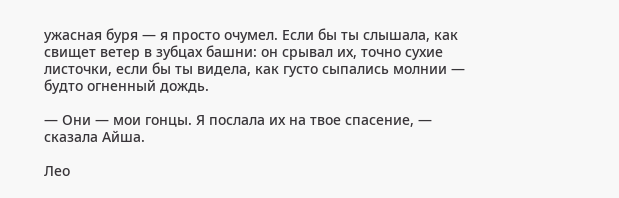ужасная буря — я просто очумел. Если бы ты слышала, как свищет ветер в зубцах башни: он срывал их, точно сухие листочки, если бы ты видела, как густо сыпались молнии — будто огненный дождь.

— Они — мои гонцы. Я послала их на твое спасение, — сказала Айша.

Лео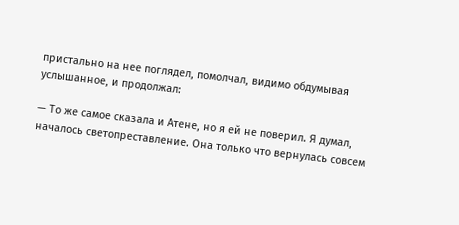пристально на нее поглядел, помолчал, видимо обдумывая услышанное, и продолжал:

— То же самое сказала и Атене, но я ей не поверил. Я думал, началось светопреставление. Она только что вернулась совсем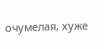очумелая, хуже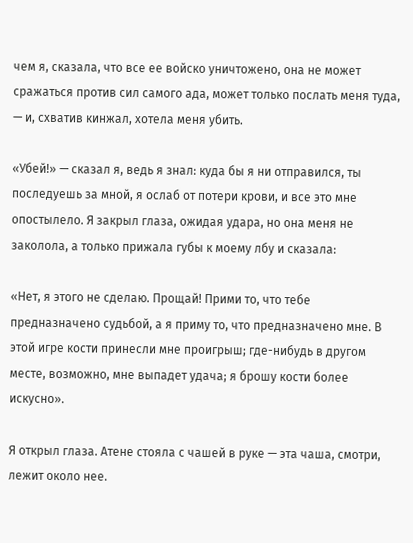чем я, сказала, что все ее войско уничтожено, она не может сражаться против сил самого ада, может только послать меня туда, — и, схватив кинжал, хотела меня убить.

«Убей!» — сказал я, ведь я знал: куда бы я ни отправился, ты последуешь за мной, я ослаб от потери крови, и все это мне опостылело. Я закрыл глаза, ожидая удара, но она меня не заколола, а только прижала губы к моему лбу и сказала:

«Нет, я этого не сделаю. Прощай! Прими то, что тебе предназначено судьбой, а я приму то, что предназначено мне. В этой игре кости принесли мне проигрыш; где-нибудь в другом месте, возможно, мне выпадет удача; я брошу кости более искусно».

Я открыл глаза. Атене стояла с чашей в руке — эта чаша, смотри, лежит около нее.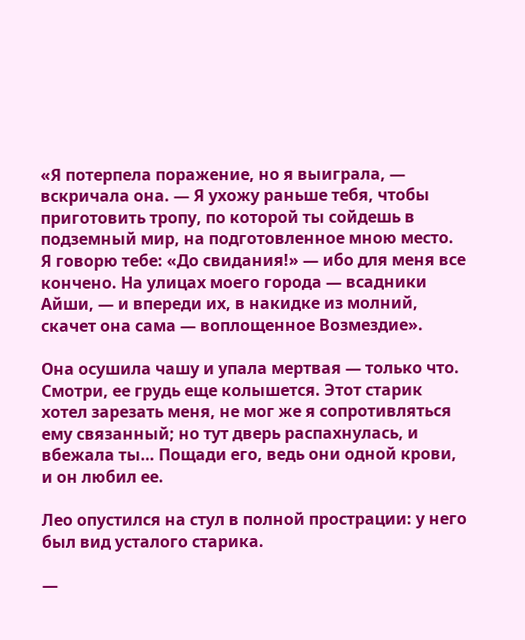«Я потерпела поражение, но я выиграла, — вскричала она. — Я ухожу раньше тебя, чтобы приготовить тропу, по которой ты сойдешь в подземный мир, на подготовленное мною место. Я говорю тебе: «До свидания!» — ибо для меня все кончено. На улицах моего города — всадники Айши, — и впереди их, в накидке из молний, скачет она сама — воплощенное Возмездие».

Она осушила чашу и упала мертвая — только что. Смотри, ее грудь еще колышется. Этот старик хотел зарезать меня, не мог же я сопротивляться ему связанный; но тут дверь распахнулась, и вбежала ты… Пощади его, ведь они одной крови, и он любил ее.

Лео опустился на стул в полной прострации: у него был вид усталого старика.

—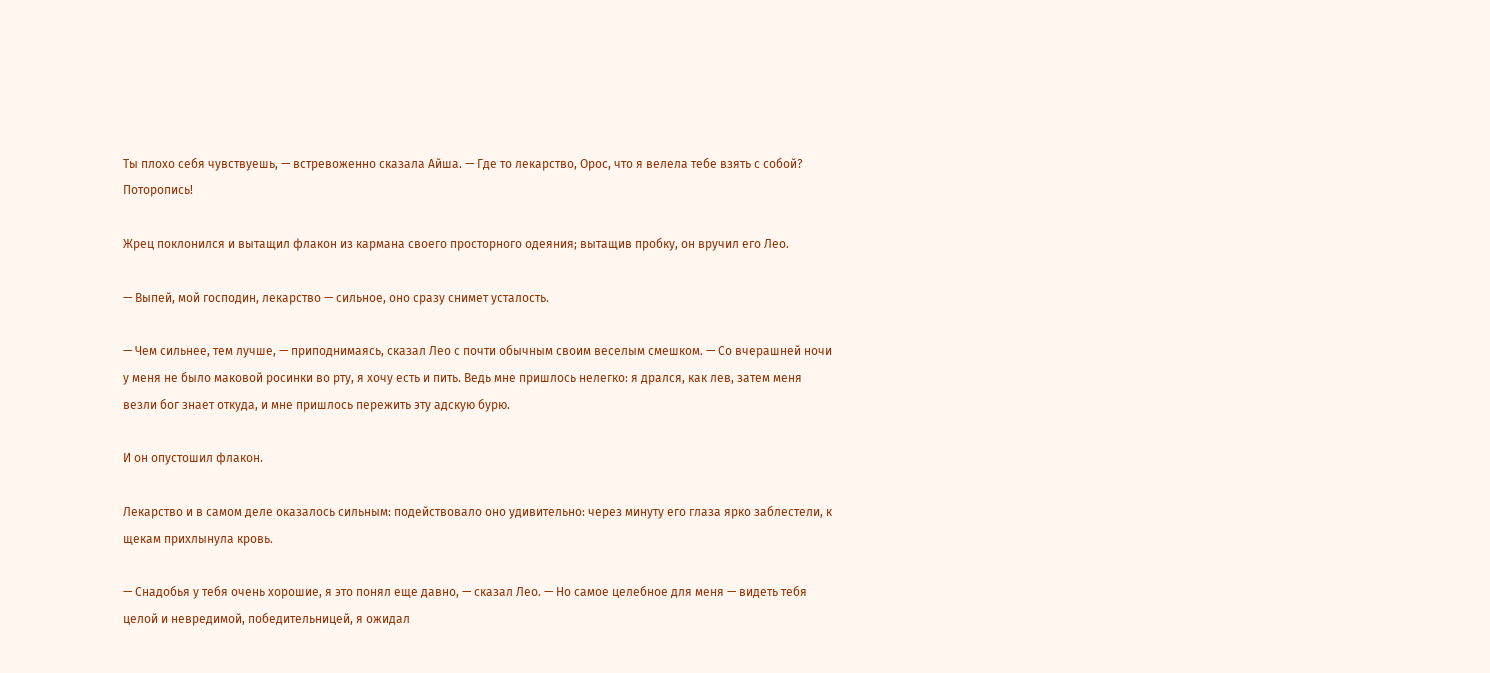Ты плохо себя чувствуешь, — встревоженно сказала Айша. — Где то лекарство, Орос, что я велела тебе взять с собой? Поторопись!

Жрец поклонился и вытащил флакон из кармана своего просторного одеяния; вытащив пробку, он вручил его Лео.

— Выпей, мой господин, лекарство — сильное, оно сразу снимет усталость.

— Чем сильнее, тем лучше, — приподнимаясь, сказал Лео с почти обычным своим веселым смешком. — Со вчерашней ночи у меня не было маковой росинки во рту, я хочу есть и пить. Ведь мне пришлось нелегко: я дрался, как лев, затем меня везли бог знает откуда, и мне пришлось пережить эту адскую бурю.

И он опустошил флакон.

Лекарство и в самом деле оказалось сильным: подействовало оно удивительно: через минуту его глаза ярко заблестели, к щекам прихлынула кровь.

— Снадобья у тебя очень хорошие, я это понял еще давно, — сказал Лео. — Но самое целебное для меня — видеть тебя целой и невредимой, победительницей, я ожидал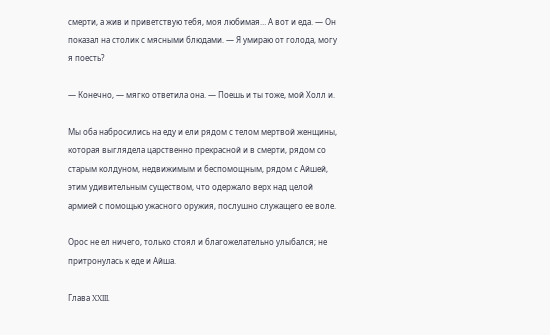смерти, а жив и приветствую тебя, моя любимая… А вот и еда. — Он показал на столик с мясными блюдами. — Я умираю от голода, могу я поесть?

— Конечно, — мягко ответила она. — Поешь и ты тоже, мой Холл и.

Мы оба набросились на еду и ели рядом с телом мертвой женщины, которая выглядела царственно прекрасной и в смерти, рядом со старым колдуном, недвижимым и беспомощным, рядом с Айшей, этим удивительным существом, что одержало верх над целой армией с помощью ужасного оружия, послушно служащего ее воле.

Орос не ел ничего, только стоял и благожелательно улыбался; не притронулась к еде и Айша.

Глава XXIII.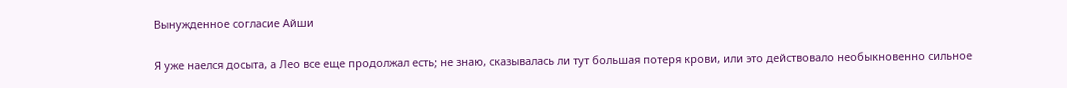Вынужденное согласие Айши

Я уже наелся досыта, а Лео все еще продолжал есть; не знаю, сказывалась ли тут большая потеря крови, или это действовало необыкновенно сильное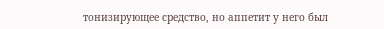тонизирующее средство, но аппетит у него был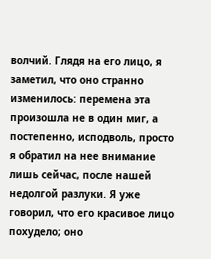волчий. Глядя на его лицо, я заметил, что оно странно изменилось: перемена эта произошла не в один миг, а постепенно, исподволь, просто я обратил на нее внимание лишь сейчас, после нашей недолгой разлуки. Я уже говорил, что его красивое лицо похудело; оно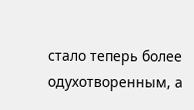стало теперь более одухотворенным, а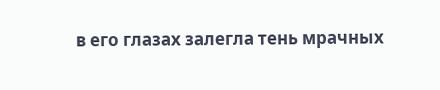в его глазах залегла тень мрачных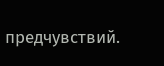предчувствий.